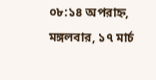০৮:১৪ অপরাহ্ন, মঙ্গলবার, ১৭ মার্চ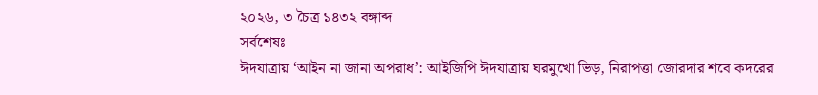২০২৬, ৩ চৈত্র ১৪৩২ বঙ্গাব্দ
সর্বশেষঃ
ঈদযাত্রায় ‘আইন না জানা অপরাধ’: আইজিপি ঈদযাত্রায় ঘরমুখো ভিড়, নিরাপত্তা জোরদার শবে কদরের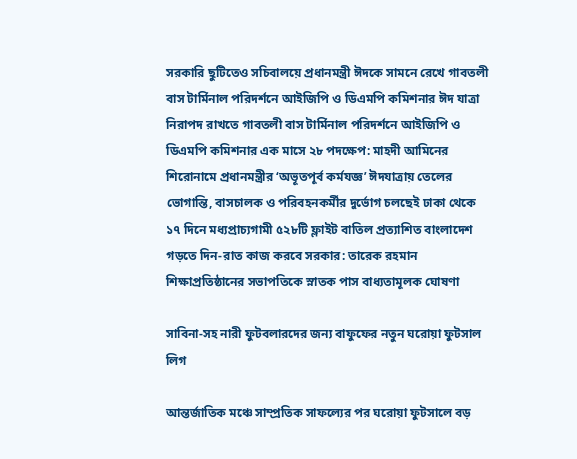সরকারি ছুটিতেও সচিবালয়ে প্রধানমন্ত্রী ঈদকে সামনে রেখে গাবতলী বাস টার্মিনাল পরিদর্শনে আইজিপি ও ডিএমপি কমিশনার ঈদ যাত্রা নিরাপদ রাখতে গাবতলী বাস টার্মিনাল পরিদর্শনে আইজিপি ও ডিএমপি কমিশনার এক মাসে ২৮ পদক্ষেপ: মাহদী আমিনের শিরোনামে প্রধানমন্ত্রীর ‘অভূতপূর্ব কর্মযজ্ঞ’ ঈদযাত্রায় তেলের ভোগান্তি, বাসচালক ও পরিবহনকর্মীর দুর্ভোগ চলছেই ঢাকা থেকে ১৭ দিনে মধ্যপ্রাচ্যগামী ৫২৮টি ফ্লাইট বাতিল প্রত্যাশিত বাংলাদেশ গড়তে দিন-রাত কাজ করবে সরকার: তারেক রহমান শিক্ষাপ্রতিষ্ঠানের সভাপতিকে স্নাতক পাস বাধ্যতামূলক ঘোষণা

সাবিনা-সহ নারী ফুটবলারদের জন্য বাফুফের নতুন ঘরোয়া ফুটসাল লিগ

আন্তর্জাতিক মঞ্চে সাম্প্রতিক সাফল্যের পর ঘরোয়া ফুটসালে বড়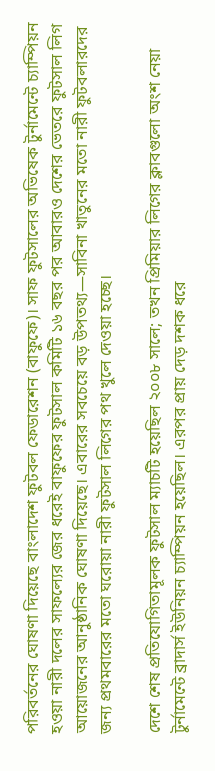পরিবর্তনের ঘোষণা দিয়েছে বাংলাদেশ ফুটবল ফেডারেশন (বাফুফে)। সাফ ফুটসালের অভিষেক টুর্নামেন্টে চ্যাম্পিয়ন হওয়া নারী দলের সাফল্যের জের ধরেই বাফুফের ফুটসাল কমিটি ১৬ বছর পর আবারও দেশের ভেতরে ফুটসাল লিগ আয়োজনের আনুষ্ঠানিক ঘোষণা দিয়েছে। এবারের সবচেয়ে বড় উপতথ্য—সাবিনা খাতুনের মতো নারী ফুটবলারদের জন্য প্রথমবারের মতো ঘরোয়া নারী ফুটসাল লিগের পথ খুলে দেওয়া হচ্ছে।

দেশে শেষ প্রতিযোগিতামূলক ফুটসাল ম্যাচটি হয়েছিল ২০০৮ সালে; তখন প্রিমিয়ার লিগের ক্লাবগুলো অংশ নেয়া টুর্নামেন্টে ব্রাদার্স ইউনিয়ন চ্যাম্পিয়ন হয়েছিল। এরপর প্রায় দেড় দশক ধরে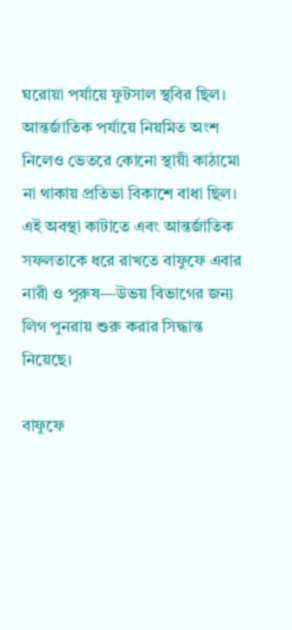ঘরোয়া পর্যায়ে ফুটসাল স্থবির ছিল। আন্তর্জাতিক পর্যায়ে নিয়মিত অংশ নিলেও ভেতরে কোনো স্থায়ী কাঠামো না থাকায় প্রতিভা বিকাশে বাধা ছিল। এই অবস্থা কাটাতে এবং আন্তর্জাতিক সফলতাকে ধরে রাখতে বাফুফে এবার নারী ও পুরুষ—উভয় বিভাগের জন্য লিগ পুনরায় শুরু করার সিদ্ধান্ত নিয়েছে।

বাফুফে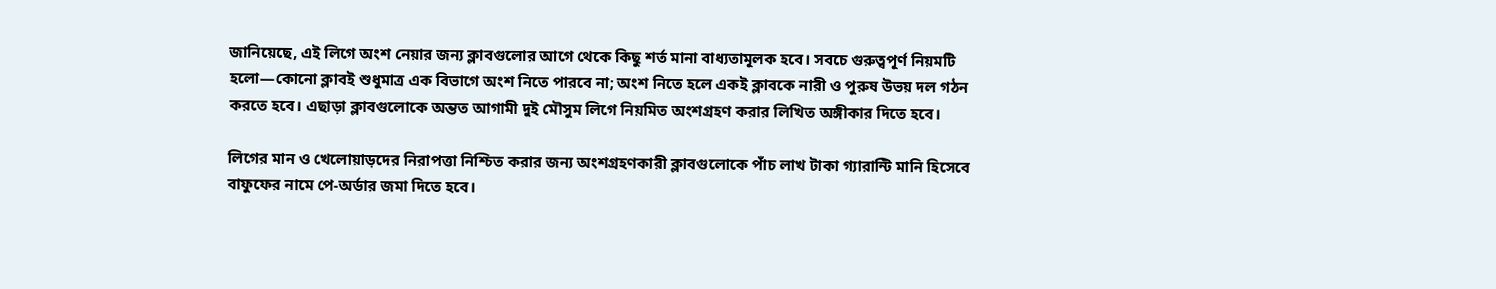জানিয়েছে, এই লিগে অংশ নেয়ার জন্য ক্লাবগুলোর আগে থেকে কিছু শর্ত মানা বাধ্যতামূলক হবে। সবচে গুরুত্বপূর্ণ নিয়মটি হলো—কোনো ক্লাবই শুধুমাত্র এক বিভাগে অংশ নিতে পারবে না; অংশ নিতে হলে একই ক্লাবকে নারী ও পুরুষ উভয় দল গঠন করতে হবে। এছাড়া ক্লাবগুলোকে অন্তত আগামী দুই মৌসুম লিগে নিয়মিত অংশগ্রহণ করার লিখিত অঙ্গীকার দিতে হবে।

লিগের মান ও খেলোয়াড়দের নিরাপত্তা নিশ্চিত করার জন্য অংশগ্রহণকারী ক্লাবগুলোকে পাঁচ লাখ টাকা গ্যারান্টি মানি হিসেবে বাফুফের নামে পে-অর্ডার জমা দিতে হবে।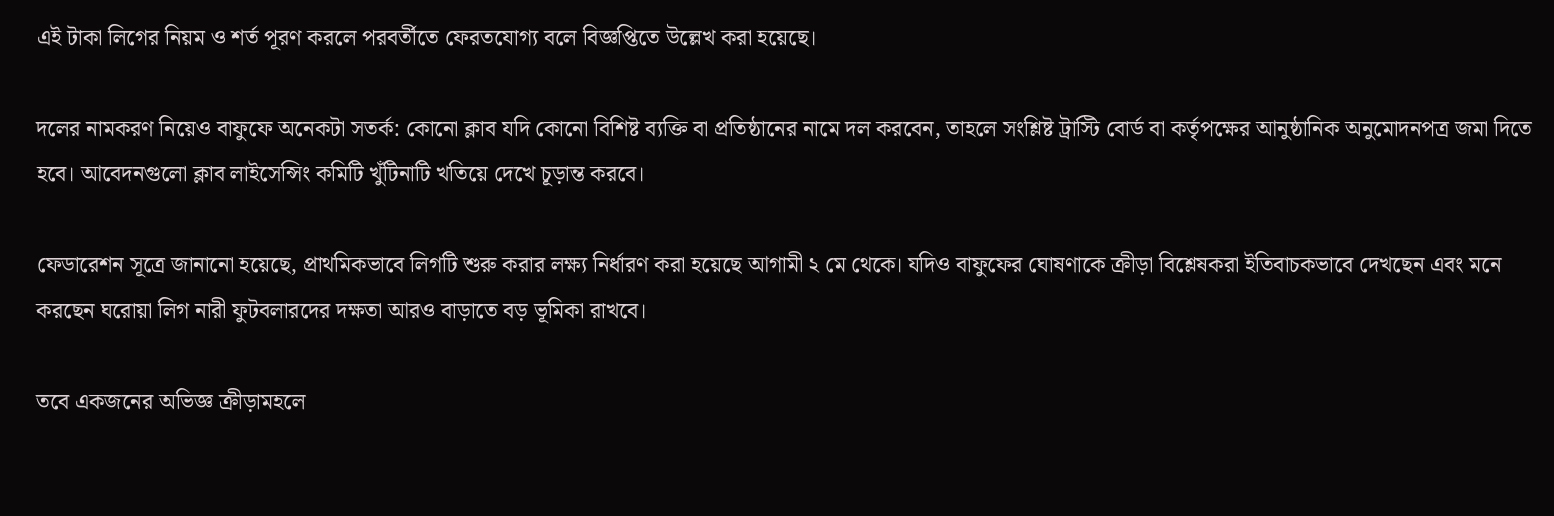এই টাকা লিগের নিয়ম ও শর্ত পূরণ করলে পরবর্তীতে ফেরতযোগ্য বলে বিজ্ঞপ্তিতে উল্লেখ করা হয়েছে।

দলের নামকরণ নিয়েও বাফুফে অনেকটা সতর্ক: কোনো ক্লাব যদি কোনো বিশিষ্ট ব্যক্তি বা প্রতিষ্ঠানের নামে দল করবেন, তাহলে সংশ্লিষ্ট ট্রাস্টি বোর্ড বা কর্তৃপক্ষের আনুষ্ঠানিক অনুমোদনপত্র জমা দিতে হবে। আবেদনগুলো ক্লাব লাইসেন্সিং কমিটি খুঁটিনাটি খতিয়ে দেখে চূড়ান্ত করবে।

ফেডারেশন সূত্রে জানানো হয়েছে, প্রাথমিকভাবে লিগটি শুরু করার লক্ষ্য নির্ধারণ করা হয়েছে আগামী ২ মে থেকে। যদিও বাফুফের ঘোষণাকে ক্রীড়া বিশ্লেষকরা ইতিবাচকভাবে দেখছেন এবং মনে করছেন ঘরোয়া লিগ নারী ফুটবলারদের দক্ষতা আরও বাড়াতে বড় ভূমিকা রাখবে।

তবে একজনের অভিজ্ঞ ক্রীড়ামহলে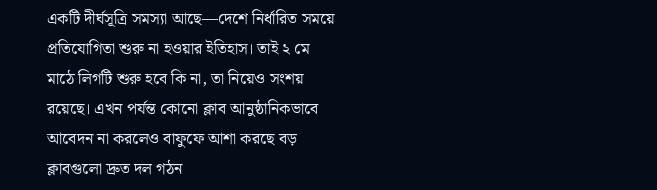একটি দীর্ঘসূত্রি সমস্যা আছে—দেশে নির্ধারিত সময়ে প্রতিযোগিতা শুরু না হওয়ার ইতিহাস। তাই ২ মে মাঠে লিগটি শুরু হবে কি না, তা নিয়েও সংশয় রয়েছে। এখন পর্যন্ত কোনো ক্লাব আনুষ্ঠানিকভাবে আবেদন না করলেও বাফুফে আশা করছে বড় ক্লাবগুলো দ্রুত দল গঠন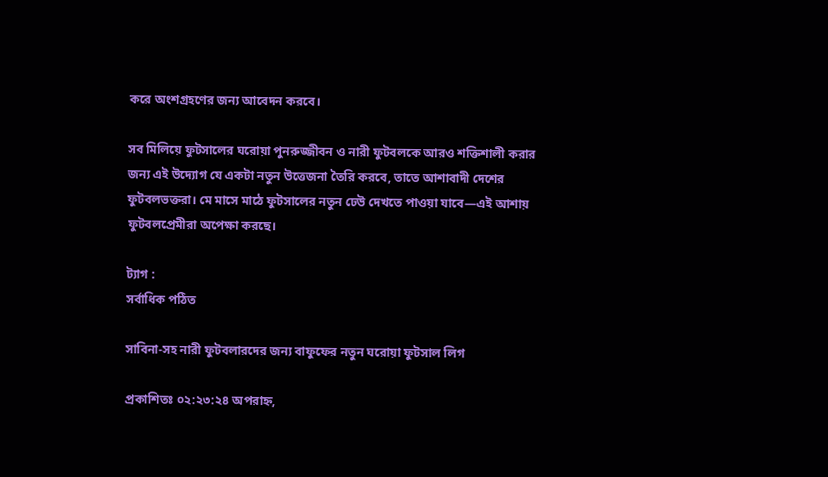করে অংশগ্রহণের জন্য আবেদন করবে।

সব মিলিয়ে ফুটসালের ঘরোয়া পুনরুজ্জীবন ও নারী ফুটবলকে আরও শক্তিশালী করার জন্য এই উদ্যোগ যে একটা নতুন উত্তেজনা তৈরি করবে, তাতে আশাবাদী দেশের ফুটবলভক্তরা। মে মাসে মাঠে ফুটসালের নতুন ঢেউ দেখতে পাওয়া যাবে—এই আশায় ফুটবলপ্রেমীরা অপেক্ষা করছে।

ট্যাগ :
সর্বাধিক পঠিত

সাবিনা-সহ নারী ফুটবলারদের জন্য বাফুফের নতুন ঘরোয়া ফুটসাল লিগ

প্রকাশিতঃ ০২:২৩:২৪ অপরাহ্ন,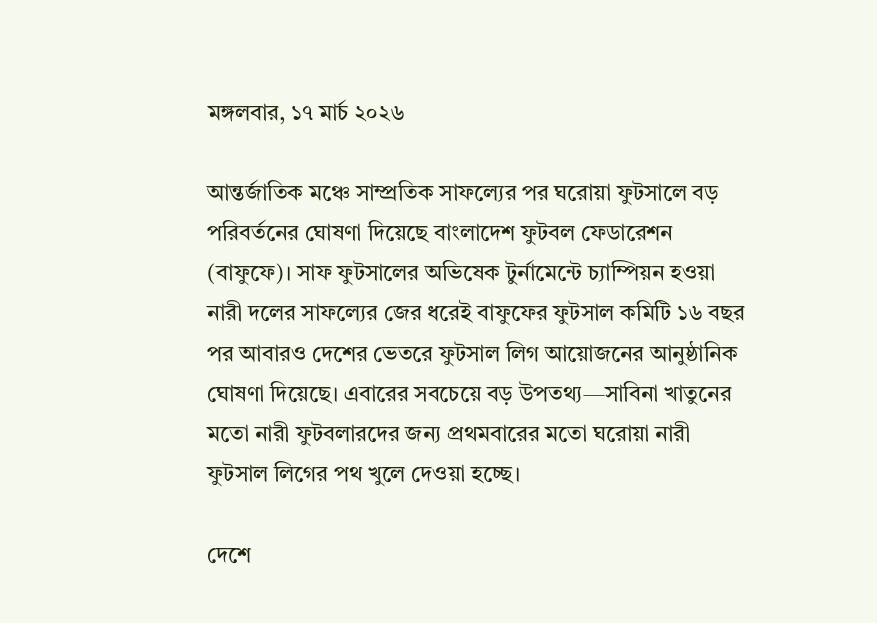মঙ্গলবার, ১৭ মার্চ ২০২৬

আন্তর্জাতিক মঞ্চে সাম্প্রতিক সাফল্যের পর ঘরোয়া ফুটসালে বড় পরিবর্তনের ঘোষণা দিয়েছে বাংলাদেশ ফুটবল ফেডারেশন (বাফুফে)। সাফ ফুটসালের অভিষেক টুর্নামেন্টে চ্যাম্পিয়ন হওয়া নারী দলের সাফল্যের জের ধরেই বাফুফের ফুটসাল কমিটি ১৬ বছর পর আবারও দেশের ভেতরে ফুটসাল লিগ আয়োজনের আনুষ্ঠানিক ঘোষণা দিয়েছে। এবারের সবচেয়ে বড় উপতথ্য—সাবিনা খাতুনের মতো নারী ফুটবলারদের জন্য প্রথমবারের মতো ঘরোয়া নারী ফুটসাল লিগের পথ খুলে দেওয়া হচ্ছে।

দেশে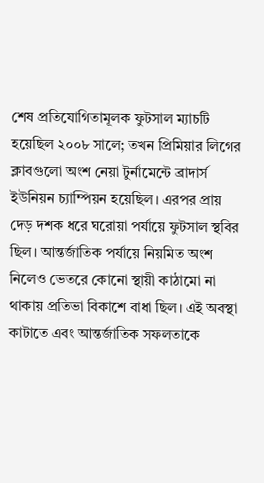শেষ প্রতিযোগিতামূলক ফুটসাল ম্যাচটি হয়েছিল ২০০৮ সালে; তখন প্রিমিয়ার লিগের ক্লাবগুলো অংশ নেয়া টুর্নামেন্টে ব্রাদার্স ইউনিয়ন চ্যাম্পিয়ন হয়েছিল। এরপর প্রায় দেড় দশক ধরে ঘরোয়া পর্যায়ে ফুটসাল স্থবির ছিল। আন্তর্জাতিক পর্যায়ে নিয়মিত অংশ নিলেও ভেতরে কোনো স্থায়ী কাঠামো না থাকায় প্রতিভা বিকাশে বাধা ছিল। এই অবস্থা কাটাতে এবং আন্তর্জাতিক সফলতাকে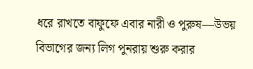ধরে রাখতে বাফুফে এবার নারী ও পুরুষ—উভয় বিভাগের জন্য লিগ পুনরায় শুরু করার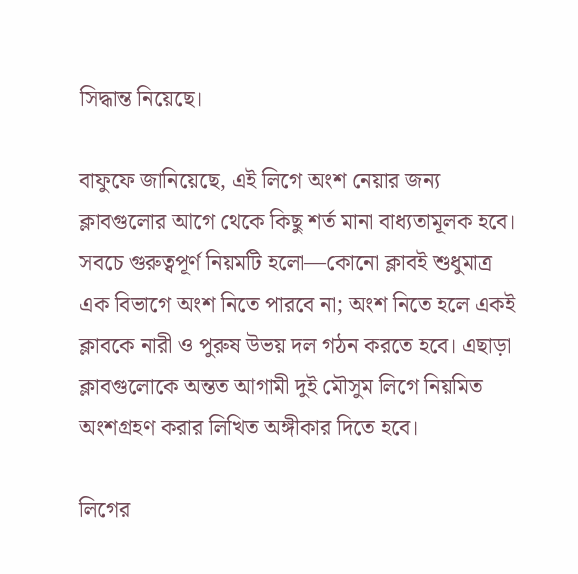সিদ্ধান্ত নিয়েছে।

বাফুফে জানিয়েছে, এই লিগে অংশ নেয়ার জন্য ক্লাবগুলোর আগে থেকে কিছু শর্ত মানা বাধ্যতামূলক হবে। সবচে গুরুত্বপূর্ণ নিয়মটি হলো—কোনো ক্লাবই শুধুমাত্র এক বিভাগে অংশ নিতে পারবে না; অংশ নিতে হলে একই ক্লাবকে নারী ও পুরুষ উভয় দল গঠন করতে হবে। এছাড়া ক্লাবগুলোকে অন্তত আগামী দুই মৌসুম লিগে নিয়মিত অংশগ্রহণ করার লিখিত অঙ্গীকার দিতে হবে।

লিগের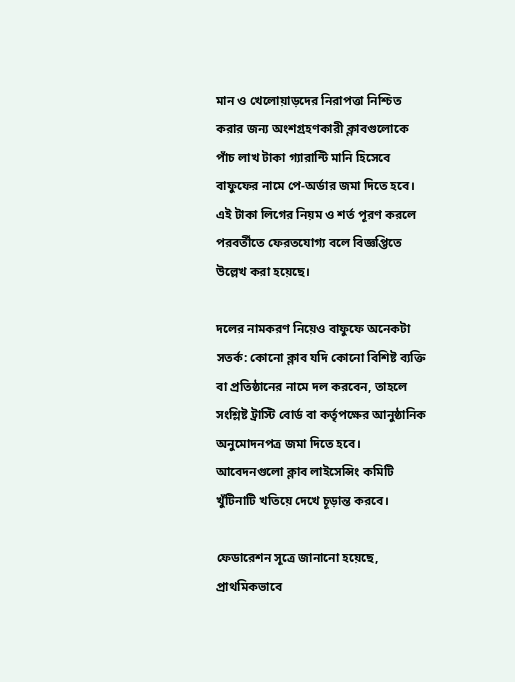মান ও খেলোয়াড়দের নিরাপত্তা নিশ্চিত করার জন্য অংশগ্রহণকারী ক্লাবগুলোকে পাঁচ লাখ টাকা গ্যারান্টি মানি হিসেবে বাফুফের নামে পে-অর্ডার জমা দিতে হবে। এই টাকা লিগের নিয়ম ও শর্ত পূরণ করলে পরবর্তীতে ফেরতযোগ্য বলে বিজ্ঞপ্তিতে উল্লেখ করা হয়েছে।

দলের নামকরণ নিয়েও বাফুফে অনেকটা সতর্ক: কোনো ক্লাব যদি কোনো বিশিষ্ট ব্যক্তি বা প্রতিষ্ঠানের নামে দল করবেন, তাহলে সংশ্লিষ্ট ট্রাস্টি বোর্ড বা কর্তৃপক্ষের আনুষ্ঠানিক অনুমোদনপত্র জমা দিতে হবে। আবেদনগুলো ক্লাব লাইসেন্সিং কমিটি খুঁটিনাটি খতিয়ে দেখে চূড়ান্ত করবে।

ফেডারেশন সূত্রে জানানো হয়েছে, প্রাথমিকভাবে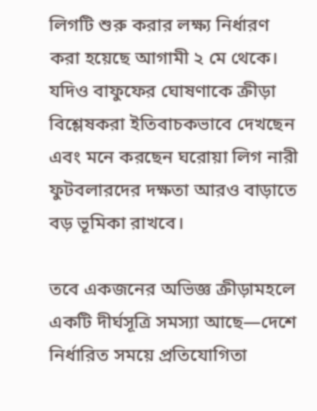লিগটি শুরু করার লক্ষ্য নির্ধারণ করা হয়েছে আগামী ২ মে থেকে। যদিও বাফুফের ঘোষণাকে ক্রীড়া বিশ্লেষকরা ইতিবাচকভাবে দেখছেন এবং মনে করছেন ঘরোয়া লিগ নারী ফুটবলারদের দক্ষতা আরও বাড়াতে বড় ভূমিকা রাখবে।

তবে একজনের অভিজ্ঞ ক্রীড়ামহলে একটি দীর্ঘসূত্রি সমস্যা আছে—দেশে নির্ধারিত সময়ে প্রতিযোগিতা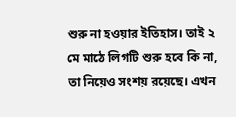শুরু না হওয়ার ইতিহাস। তাই ২ মে মাঠে লিগটি শুরু হবে কি না, তা নিয়েও সংশয় রয়েছে। এখন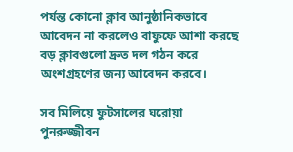পর্যন্ত কোনো ক্লাব আনুষ্ঠানিকভাবে আবেদন না করলেও বাফুফে আশা করছে বড় ক্লাবগুলো দ্রুত দল গঠন করে অংশগ্রহণের জন্য আবেদন করবে।

সব মিলিয়ে ফুটসালের ঘরোয়া পুনরুজ্জীবন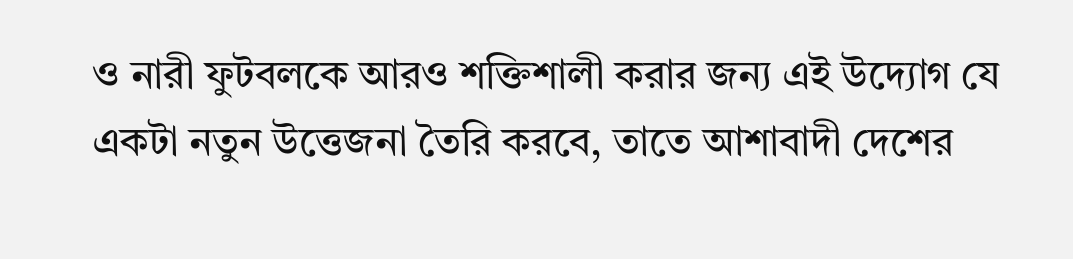ও নারী ফুটবলকে আরও শক্তিশালী করার জন্য এই উদ্যোগ যে একটা নতুন উত্তেজনা তৈরি করবে, তাতে আশাবাদী দেশের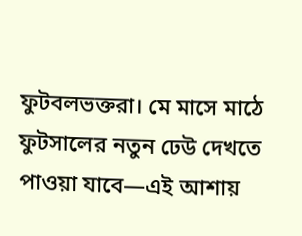ফুটবলভক্তরা। মে মাসে মাঠে ফুটসালের নতুন ঢেউ দেখতে পাওয়া যাবে—এই আশায়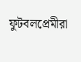ফুটবলপ্রেমীরা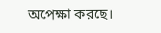অপেক্ষা করছে।